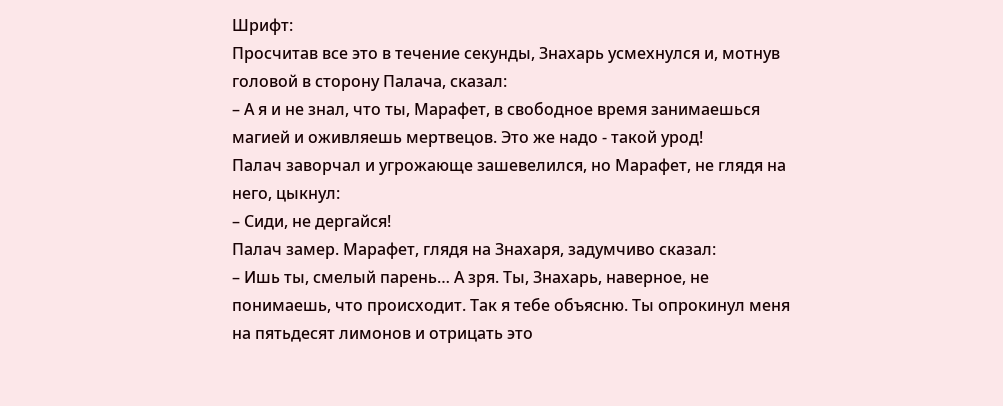Шрифт:
Просчитав все это в течение секунды, Знахарь усмехнулся и, мотнув головой в сторону Палача, сказал:
– А я и не знал, что ты, Марафет, в свободное время занимаешься магией и оживляешь мертвецов. Это же надо - такой урод!
Палач заворчал и угрожающе зашевелился, но Марафет, не глядя на него, цыкнул:
– Сиди, не дергайся!
Палач замер. Марафет, глядя на Знахаря, задумчиво сказал:
– Ишь ты, смелый парень… А зря. Ты, Знахарь, наверное, не понимаешь, что происходит. Так я тебе объясню. Ты опрокинул меня на пятьдесят лимонов и отрицать это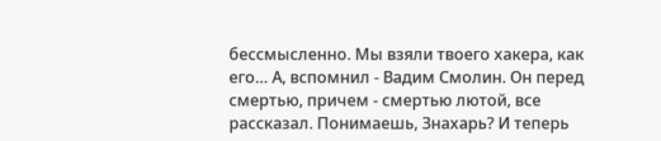бессмысленно. Мы взяли твоего хакера, как его… А, вспомнил - Вадим Смолин. Он перед смертью, причем - смертью лютой, все рассказал. Понимаешь, Знахарь? И теперь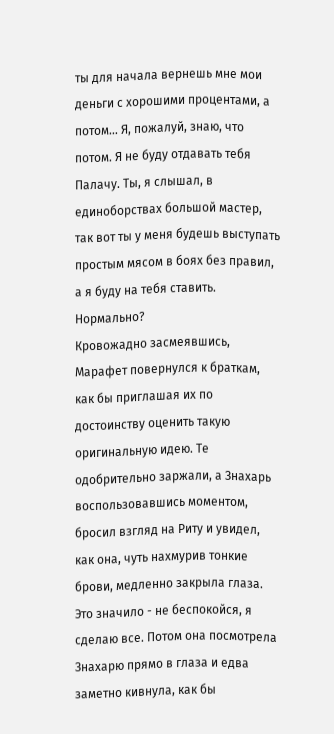ты для начала вернешь мне мои деньги с хорошими процентами, а потом… Я, пожалуй, знаю, что потом. Я не буду отдавать тебя Палачу. Ты, я слышал, в единоборствах большой мастер, так вот ты у меня будешь выступать простым мясом в боях без правил, а я буду на тебя ставить. Нормально?
Кровожадно засмеявшись, Марафет повернулся к браткам, как бы приглашая их по достоинству оценить такую оригинальную идею. Те одобрительно заржали, а Знахарь воспользовавшись моментом, бросил взгляд на Риту и увидел, как она, чуть нахмурив тонкие брови, медленно закрыла глаза. Это значило - не беспокойся, я сделаю все. Потом она посмотрела Знахарю прямо в глаза и едва заметно кивнула, как бы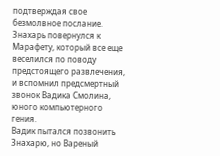подтверждая свое безмолвное послание.
Знахарь повернулся к Марафету, который все еще веселился по поводу предстоящего развлечения, и вспомнил предсмертный звонок Вадика Смолина, юного компьютерного гения.
Вадик пытался позвонить Знахарю, но Вареный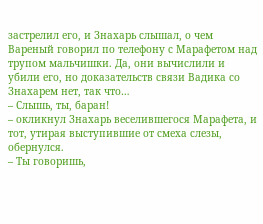застрелил его, и Знахарь слышал, о чем Вареный говорил по телефону с Марафетом над трупом мальчишки. Да, они вычислили и убили его, но доказательств связи Вадика со Знахарем нет, так что…
– Слышь, ты, баран!
– окликнул Знахарь веселившегося Марафета, и тот, утирая выступившие от смеха слезы, обернулся.
– Ты говоришь,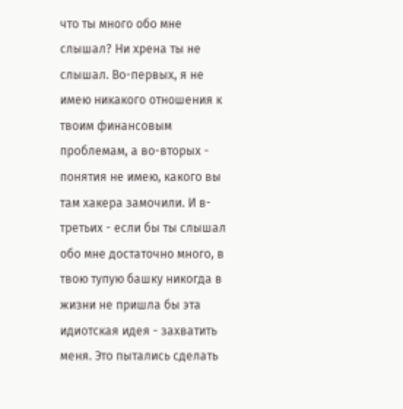что ты много обо мне слышал? Ни хрена ты не слышал. Во-первых, я не имею никакого отношения к твоим финансовым проблемам, а во-вторых - понятия не имею, какого вы там хакера замочили. И в-третьих - если бы ты слышал обо мне достаточно много, в твою тупую башку никогда в жизни не пришла бы эта идиотская идея - захватить меня. Это пытались сделать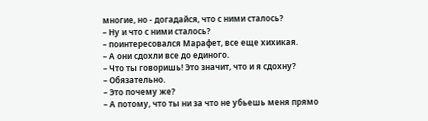многие, но - догадайся, что с ними сталось?
– Ну и что с ними сталось?
– поинтересовался Марафет, все еще хихикая.
– А они сдохли все до единого.
– Что ты говоришь! Это значит, что и я сдохну?
– Обязательно.
– Это почему же?
– А потому, что ты ни за что не убьешь меня прямо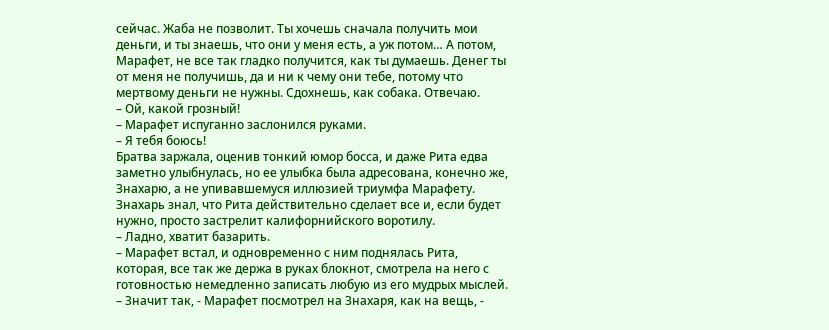сейчас. Жаба не позволит. Ты хочешь сначала получить мои деньги, и ты знаешь, что они у меня есть, а уж потом… А потом, Марафет, не все так гладко получится, как ты думаешь. Денег ты от меня не получишь, да и ни к чему они тебе, потому что мертвому деньги не нужны. Сдохнешь, как собака. Отвечаю.
– Ой, какой грозный!
– Марафет испуганно заслонился руками.
– Я тебя боюсь!
Братва заржала, оценив тонкий юмор босса, и даже Рита едва заметно улыбнулась, но ее улыбка была адресована, конечно же, Знахарю, а не упивавшемуся иллюзией триумфа Марафету. Знахарь знал, что Рита действительно сделает все и, если будет нужно, просто застрелит калифорнийского воротилу.
– Ладно, хватит базарить.
– Марафет встал, и одновременно с ним поднялась Рита, которая, все так же держа в руках блокнот, смотрела на него с готовностью немедленно записать любую из его мудрых мыслей.
– Значит так, - Марафет посмотрел на Знахаря, как на вещь, -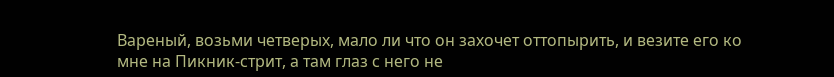Вареный, возьми четверых, мало ли что он захочет оттопырить, и везите его ко мне на Пикник-стрит, а там глаз с него не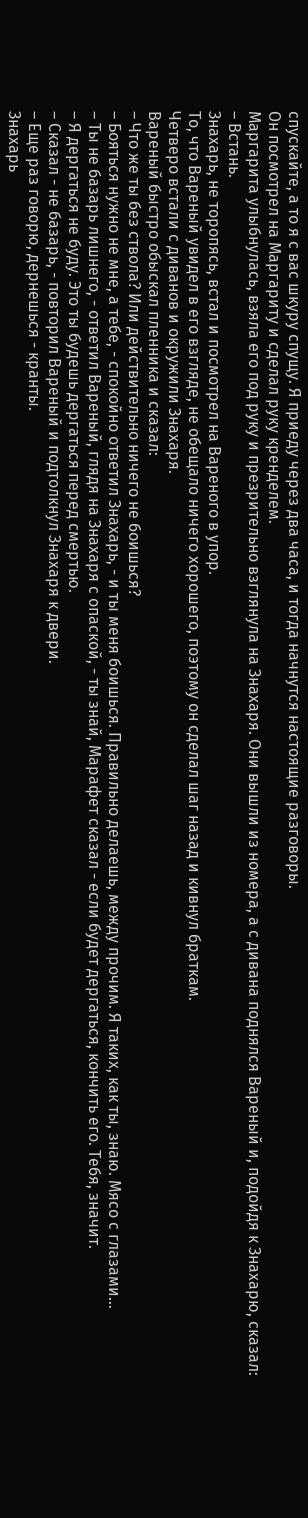спускайте, а то я с вас шкуру спущу. Я приеду через два часа, и тогда начнутся настоящие разговоры.
Он посмотрел на Маргариту и сделал руку кренделем.
Маргарита улыбнулась, взяла его под руку и презрительно взглянула на Знахаря. Они вышли из номеpa, а с дивана поднялся Вареный и, подойдя к Знахарю, сказал:
– Встань.
Знахарь, не торопясь, встал и посмотрел на Вареного в упор.
То, что Вареный увидел в его взгляде, не обещало ничего хорошего, поэтому он сделал шаг назад и кивнул браткам.
Четверо встали с диванов и окружили Знахаря.
Вареный быстро обыскал пленника и сказал:
– Что же ты без ствола? Или действительно ничего не боишься?
– Бояться нужно не мне, а тебе, - спокойно ответил Знахарь, - и ты меня боишься. Правильно делаешь, между прочим. Я таких, как ты, знаю. Мясо с глазами…
– Ты не базарь лишнего, - ответил Вареный, глядя на Знахаря с опаской, - ты знай, Марафет сказал - если будет дергаться, кончить его. Тебя, значит.
– Я дергаться не буду. Это ты будешь дергаться перед смертью.
– Сказал - не базарь, - повторил Вареный и подтолкнул Знахаря к двери.
– Еще раз говорю, дернешься - кранты.
Знахарь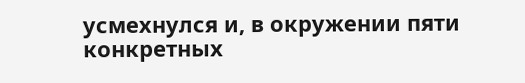усмехнулся и, в окружении пяти конкретных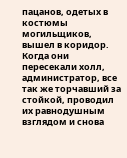пацанов, одетых в костюмы могильщиков, вышел в коридор. Когда они пересекали холл, администратор, все так же торчавший за стойкой, проводил их равнодушным взглядом и снова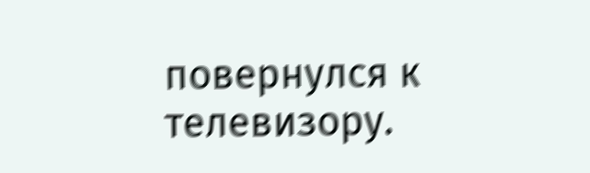повернулся к телевизору.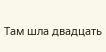Там шла двадцать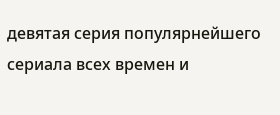девятая серия популярнейшего сериала всех времен и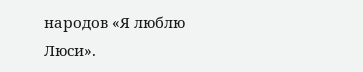народов «Я люблю Люси».